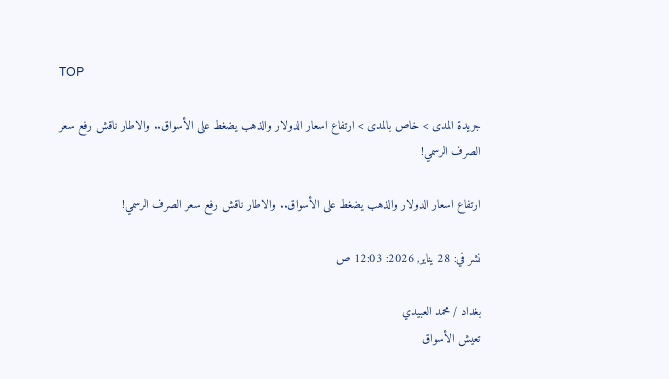TOP

جريدة المدى > خاص بالمدى > ارتفاع اسعار الدولار والذهب يضغط على الأسواق.. والاطار ناقش رفع سعر الصرف الرسمي!

ارتفاع اسعار الدولار والذهب يضغط على الأسواق.. والاطار ناقش رفع سعر الصرف الرسمي!

نشر في: 28 يناير, 2026: 12:03 ص

بغداد / محمد العبيدي
تعيش الأسواق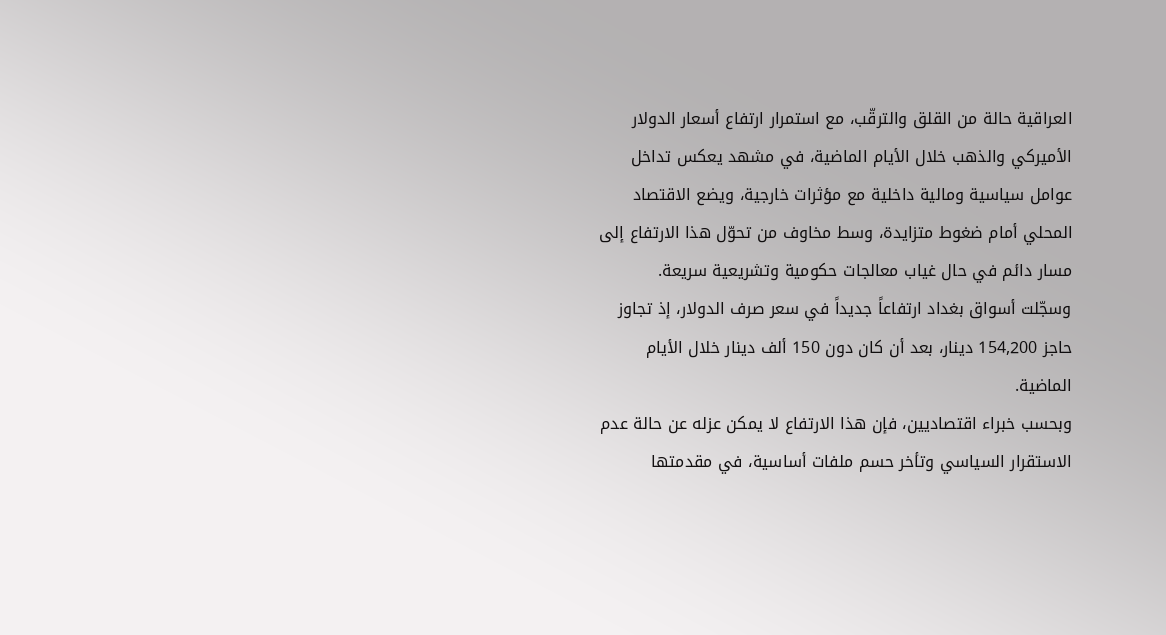العراقية حالة من القلق والترقّب، مع استمرار ارتفاع أسعار الدولار الأميركي والذهب خلال الأيام الماضية، في مشهد يعكس تداخل عوامل سياسية ومالية داخلية مع مؤثرات خارجية، ويضع الاقتصاد المحلي أمام ضغوط متزايدة، وسط مخاوف من تحوّل هذا الارتفاع إلى مسار دائم في حال غياب معالجات حكومية وتشريعية سريعة.
وسجّلت أسواق بغداد ارتفاعاً جديداً في سعر صرف الدولار، إذ تجاوز حاجز 154,200 دينار، بعد أن كان دون 150 ألف دينار خلال الأيام الماضية.
وبحسب خبراء اقتصاديين، فإن هذا الارتفاع لا يمكن عزله عن حالة عدم الاستقرار السياسي وتأخر حسم ملفات أساسية، في مقدمتها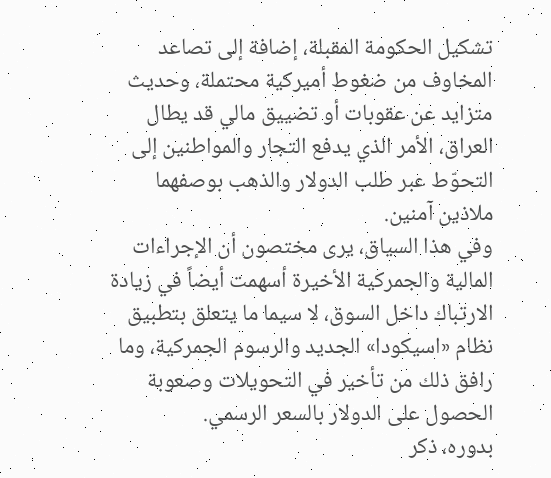تشكيل الحكومة المقبلة، إضافة إلى تصاعد المخاوف من ضغوط أميركية محتملة، وحديث متزايد عن عقوبات أو تضييق مالي قد يطال العراق، الأمر الذي يدفع التجار والمواطنين إلى التحوّط عبر طلب الدولار والذهب بوصفهما ملاذين آمنين.
وفي هذا السياق، يرى مختصون أن الإجراءات المالية والجمركية الأخيرة أسهمت أيضاً في زيادة الارتباك داخل السوق، لا سيما ما يتعلق بتطبيق نظام «اسيكودا» الجديد والرسوم الجمركية، وما رافق ذلك من تأخير في التحويلات وصعوبة الحصول على الدولار بالسعر الرسمي.
بدوره، ذكر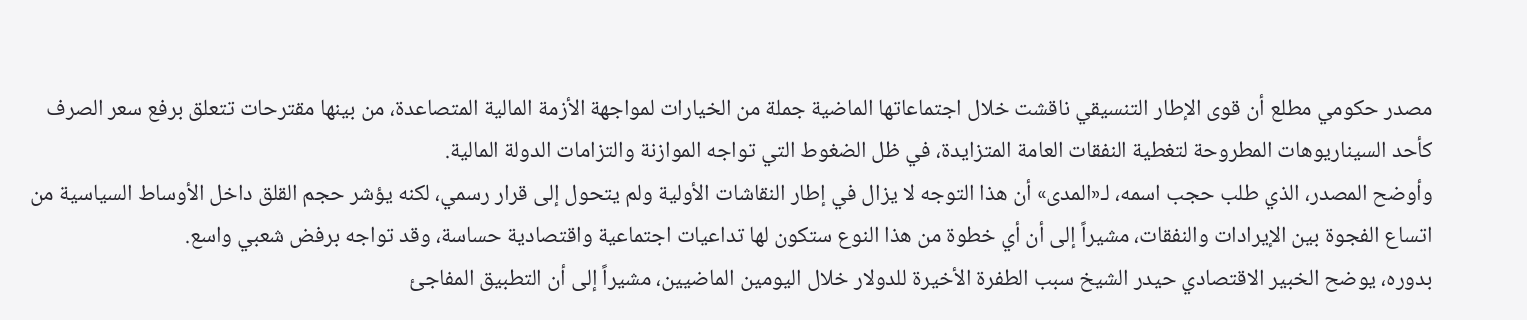مصدر حكومي مطلع أن قوى الإطار التنسيقي ناقشت خلال اجتماعاتها الماضية جملة من الخيارات لمواجهة الأزمة المالية المتصاعدة، من بينها مقترحات تتعلق برفع سعر الصرف كأحد السيناريوهات المطروحة لتغطية النفقات العامة المتزايدة، في ظل الضغوط التي تواجه الموازنة والتزامات الدولة المالية.
وأوضح المصدر، الذي طلب حجب اسمه، لـ«المدى» أن هذا التوجه لا يزال في إطار النقاشات الأولية ولم يتحول إلى قرار رسمي، لكنه يؤشر حجم القلق داخل الأوساط السياسية من اتساع الفجوة بين الإيرادات والنفقات، مشيراً إلى أن أي خطوة من هذا النوع ستكون لها تداعيات اجتماعية واقتصادية حساسة، وقد تواجه برفض شعبي واسع.
بدوره، يوضح الخبير الاقتصادي حيدر الشيخ سبب الطفرة الأخيرة للدولار خلال اليومين الماضيين، مشيراً إلى أن التطبيق المفاجئ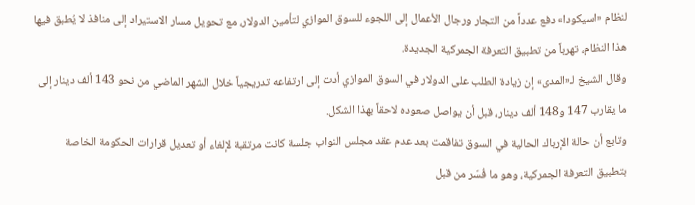لنظام «اسيكودا» دفع عدداً من التجار ورجال الأعمال إلى اللجوء للسوق الموازي لتأمين الدولار، مع تحويل مسار الاستيراد إلى منافذ لا يُطبق فيها هذا النظام، تهرباً من تطبيق التعرفة الجمركية الجديدة.
وقال الشيخ لـ«المدى» إن زيادة الطلب على الدولار في السوق الموازي أدت إلى ارتفاعه تدريجياً خلال الشهر الماضي من نحو 143 ألف دينار إلى ما يقارب 147 و148 ألف دينار، قبل أن يواصل صعوده لاحقاً بهذا الشكل.
وتابع أن حالة الإرباك الحالية في السوق تفاقمت بعد عدم عقد مجلس النواب جلسة كانت مرتقبة لإلغاء أو تعديل قرارات الحكومة الخاصة بتطبيق التعرفة الجمركية، وهو ما فُسّر من قبل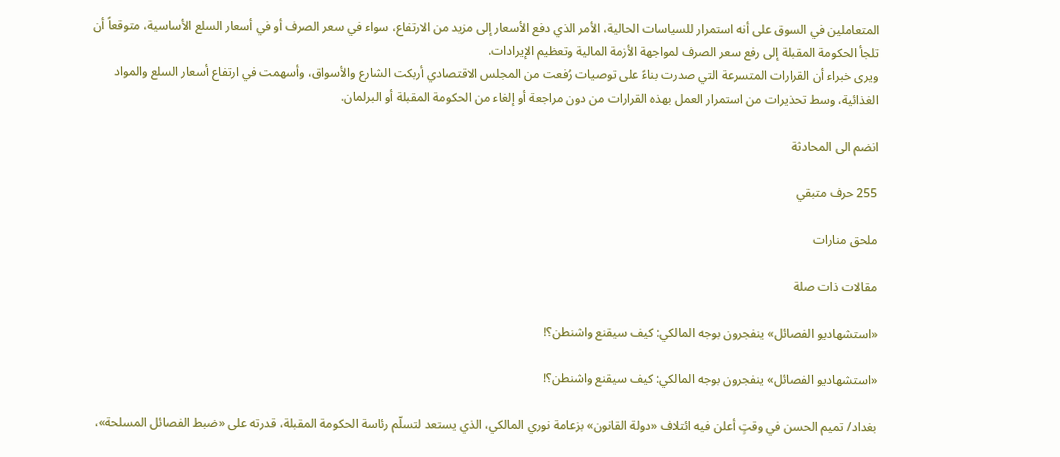المتعاملين في السوق على أنه استمرار للسياسات الحالية، الأمر الذي دفع الأسعار إلى مزيد من الارتفاع، سواء في سعر الصرف أو في أسعار السلع الأساسية، متوقعاً أن تلجأ الحكومة المقبلة إلى رفع سعر الصرف لمواجهة الأزمة المالية وتعظيم الإيرادات.
ويرى خبراء أن القرارات المتسرعة التي صدرت بناءً على توصيات رُفعت من المجلس الاقتصادي أربكت الشارع والأسواق، وأسهمت في ارتفاع أسعار السلع والمواد الغذائية، وسط تحذيرات من استمرار العمل بهذه القرارات من دون مراجعة أو إلغاء من الحكومة المقبلة أو البرلمان.

انضم الى المحادثة

255 حرف متبقي

ملحق منارات

مقالات ذات صلة

«استشهاديو الفصائل» ينفجرون بوجه المالكي: كيف سيقنع واشنطن؟!

«استشهاديو الفصائل» ينفجرون بوجه المالكي: كيف سيقنع واشنطن؟!

بغداد/ تميم الحسن في وقتٍ أعلن فيه ائتلاف «دولة القانون» بزعامة نوري المالكي، الذي يستعد لتسلّم رئاسة الحكومة المقبلة، قدرته على «ضبط الفصائل المسلحة»،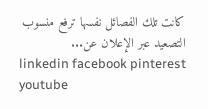كانت تلك الفصائل نفسها ترفع منسوب التصعيد عبر الإعلان عن...
linkedin facebook pinterest youtube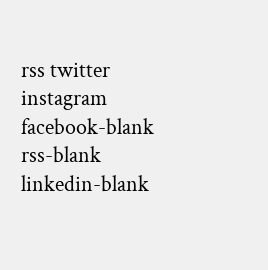rss twitter instagram facebook-blank rss-blank linkedin-blank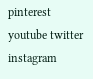pinterest youtube twitter instagram